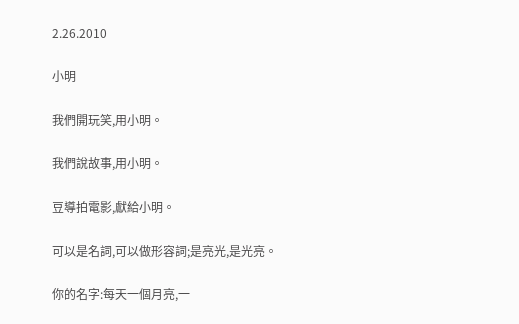2.26.2010

小明

我們開玩笑,用小明。

我們說故事,用小明。

豆導拍電影,獻給小明。

可以是名詞,可以做形容詞;是亮光,是光亮。

你的名字:每天一個月亮,一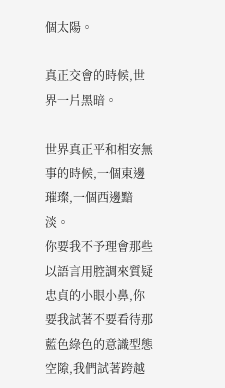個太陽。

真正交會的時候,世界一片黑暗。

世界真正平和相安無事的時候,一個東邊璀璨,一個西邊黯淡。
你要我不予理會那些以語言用腔調來質疑忠貞的小眼小鼻,你要我試著不要看待那藍色綠色的意識型態空隙,我們試著跨越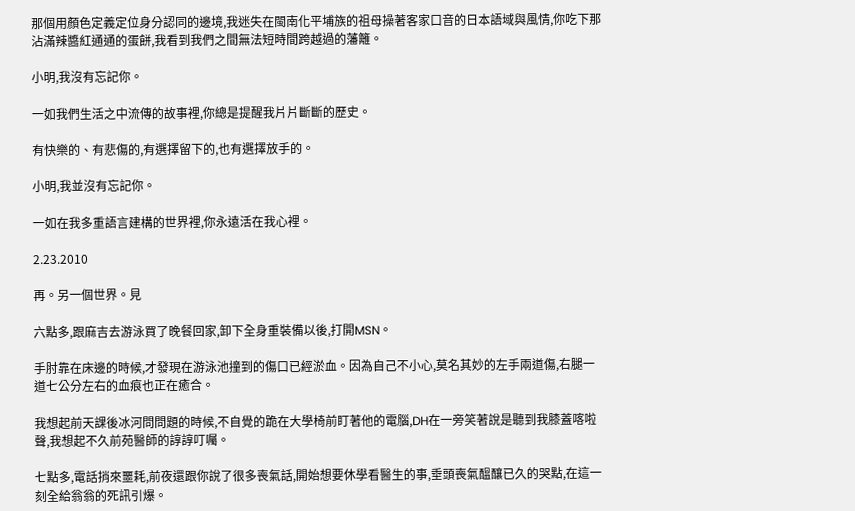那個用顏色定義定位身分認同的邊境,我迷失在閩南化平埔族的祖母操著客家口音的日本語域與風情,你吃下那沾滿辣醬紅通通的蛋餅,我看到我們之間無法短時間跨越過的藩籬。

小明,我沒有忘記你。

一如我們生活之中流傳的故事裡,你總是提醒我片片斷斷的歷史。

有快樂的、有悲傷的,有選擇留下的,也有選擇放手的。

小明,我並沒有忘記你。

一如在我多重語言建構的世界裡,你永遠活在我心裡。

2.23.2010

再。另一個世界。見

六點多,跟麻吉去游泳買了晚餐回家,卸下全身重裝備以後,打開MSN。

手肘靠在床邊的時候,才發現在游泳池撞到的傷口已經淤血。因為自己不小心,莫名其妙的左手兩道傷,右腿一道七公分左右的血痕也正在癒合。

我想起前天課後冰河問問題的時候,不自覺的跪在大學椅前盯著他的電腦,DH在一旁笑著說是聽到我膝蓋喀啦聲,我想起不久前苑醫師的諄諄叮囑。

七點多,電話捎來噩耗,前夜還跟你說了很多喪氣話,開始想要休學看醫生的事,垂頭喪氣醞釀已久的哭點,在這一刻全給翁翁的死訊引爆。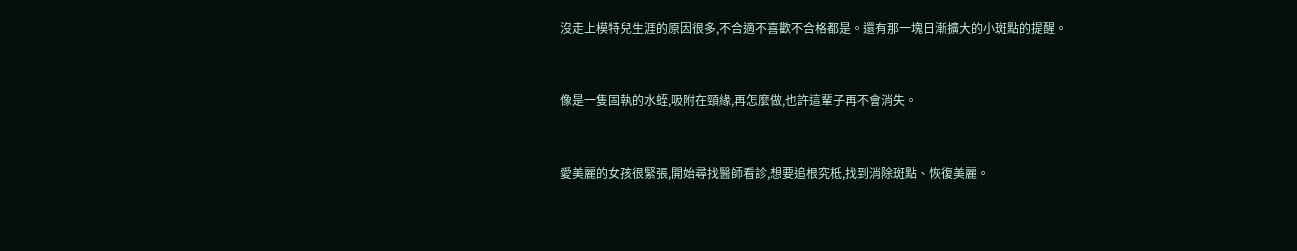沒走上模特兒生涯的原因很多,不合適不喜歡不合格都是。還有那一塊日漸擴大的小斑點的提醒。


像是一隻固執的水蛭,吸附在頸緣,再怎麼做,也許這輩子再不會消失。


愛美麗的女孩很緊張,開始尋找醫師看診,想要追根究柢,找到消除斑點、恢復美麗。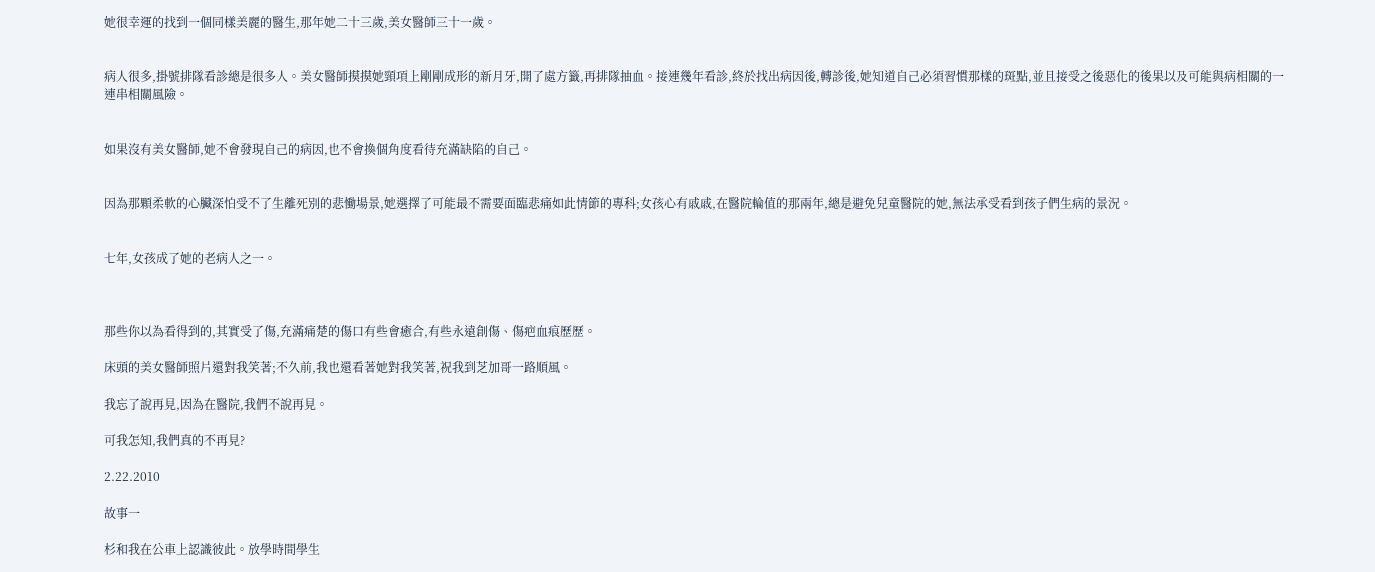她很幸運的找到一個同樣美麗的醫生,那年她二十三歲,美女醫師三十一歲。


病人很多,掛號排隊看診總是很多人。美女醫師摸摸她頸項上剛剛成形的新月牙,開了處方籤,再排隊抽血。接連幾年看診,終於找出病因後,轉診後,她知道自己必須習慣那樣的斑點,並且接受之後惡化的後果以及可能與病相關的一連串相關風險。


如果沒有美女醫師,她不會發現自己的病因,也不會換個角度看待充滿缺陷的自己。


因為那顆柔軟的心臟深怕受不了生離死別的悲慟場景,她選擇了可能最不需要面臨悲痛如此情節的專科;女孩心有戚戚,在醫院輪值的那兩年,總是避免兒童醫院的她,無法承受看到孩子們生病的景況。


七年,女孩成了她的老病人之一。



那些你以為看得到的,其實受了傷,充滿痛楚的傷口有些會癒合,有些永遠創傷、傷疤血痕歷歷。

床頭的美女醫師照片還對我笑著;不久前,我也還看著她對我笑著,祝我到芝加哥一路順風。

我忘了說再見,因為在醫院,我們不說再見。

可我怎知,我們真的不再見?

2.22.2010

故事一

杉和我在公車上認識彼此。放學時間學生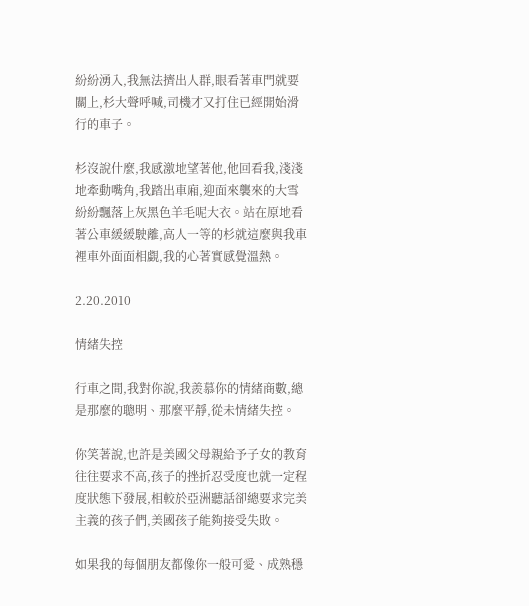紛紛湧入,我無法擠出人群,眼看著車門就要關上,杉大聲呼喊,司機才又打住已經開始滑行的車子。

杉沒說什麼,我感激地望著他,他回看我,淺淺地牽動嘴角,我踏出車廂,迎面來襲來的大雪紛紛飄落上灰黑色羊毛呢大衣。站在原地看著公車緩緩駛離,高人一等的杉就這麼與我車裡車外面面相覷,我的心著實感覺溫熱。

2.20.2010

情緒失控

行車之間,我對你說,我羨慕你的情緒商數,總是那麼的聰明、那麼平靜,從未情緒失控。

你笑著說,也許是美國父母親給予子女的教育往往要求不高,孩子的挫折忍受度也就一定程度狀態下發展,相較於亞洲聽話卻總要求完美主義的孩子們,美國孩子能夠接受失敗。

如果我的每個朋友都像你一般可愛、成熟穩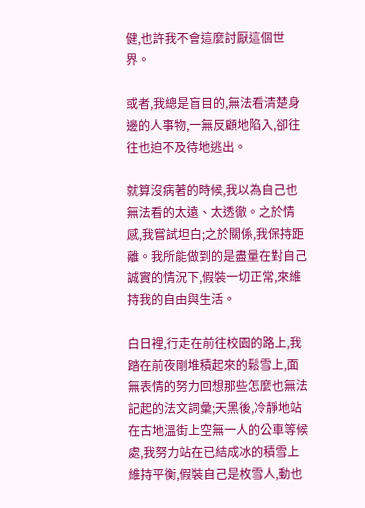健,也許我不會這麼討厭這個世界。

或者,我總是盲目的,無法看清楚身邊的人事物,一無反顧地陷入,卻往往也迫不及待地逃出。

就算沒病著的時候,我以為自己也無法看的太遠、太透徹。之於情感,我嘗試坦白;之於關係,我保持距離。我所能做到的是盡量在對自己誠實的情況下,假裝一切正常,來維持我的自由與生活。

白日裡,行走在前往校園的路上,我踏在前夜剛堆積起來的鬆雪上,面無表情的努力回想那些怎麼也無法記起的法文詞彙;天黑後,冷靜地站在古地溫街上空無一人的公車等候處,我努力站在已結成冰的積雪上維持平衡,假裝自己是枚雪人,動也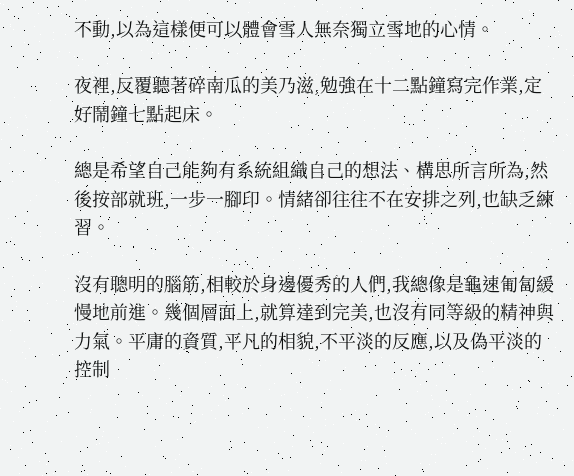不動,以為這樣便可以體會雪人無奈獨立雪地的心情。

夜裡,反覆聽著碎南瓜的美乃滋,勉強在十二點鐘寫完作業,定好鬧鐘七點起床。

總是希望自己能夠有系統組織自己的想法、構思所言所為,然後按部就班,一步一腳印。情緒卻往往不在安排之列,也缺乏練習。

沒有聰明的腦筋,相較於身邊優秀的人們,我總像是龜速匍匐緩慢地前進。幾個層面上,就算達到完美,也沒有同等級的精神與力氣。平庸的資質,平凡的相貌,不平淡的反應,以及偽平淡的控制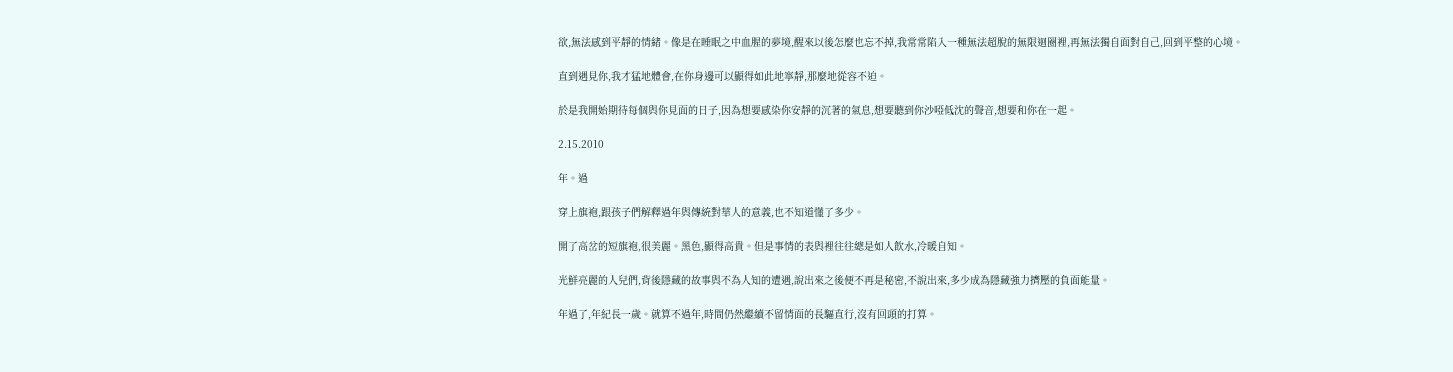欲,無法感到平靜的情緒。像是在睡眠之中血腥的夢境,醒來以後怎麼也忘不掉,我常常陷入一種無法超脫的無限迴圈裡,再無法獨自面對自己,回到平整的心境。

直到遇見你,我才猛地體會,在你身邊可以顯得如此地寧靜,那麼地從容不迫。

於是我開始期待每個與你見面的日子,因為想要感染你安靜的沉著的氣息,想要聽到你沙啞低沈的聲音,想要和你在一起。

2.15.2010

年。過

穿上旗袍,跟孩子們解釋過年與傳統對華人的意義,也不知道懂了多少。

開了高岔的短旗袍,很美麗。黑色,顯得高貴。但是事情的表與裡往往總是如人飲水,冷暖自知。

光鮮亮麗的人兒們,背後隱藏的故事與不為人知的遭遇,說出來之後便不再是秘密,不說出來,多少成為隱藏強力擠壓的負面能量。

年過了,年紀長一歲。就算不過年,時間仍然繼續不留情面的長驅直行,沒有回頭的打算。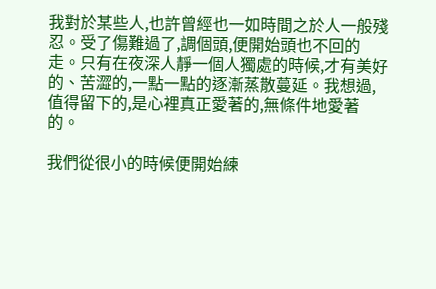我對於某些人,也許曾經也一如時間之於人一般殘忍。受了傷難過了,調個頭,便開始頭也不回的走。只有在夜深人靜一個人獨處的時候,才有美好的、苦澀的,一點一點的逐漸蒸散蔓延。我想過,值得留下的,是心裡真正愛著的,無條件地愛著的。

我們從很小的時候便開始練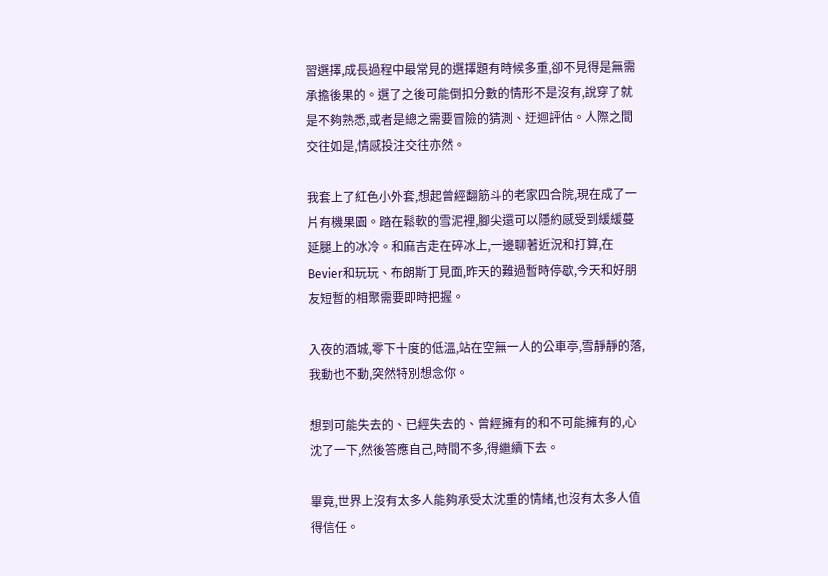習選擇,成長過程中最常見的選擇題有時候多重,卻不見得是無需承擔後果的。選了之後可能倒扣分數的情形不是沒有,說穿了就是不夠熟悉,或者是總之需要冒險的猜測、迂迴評估。人際之間交往如是,情感投注交往亦然。

我套上了紅色小外套,想起曾經翻筋斗的老家四合院,現在成了一片有機果園。踏在鬆軟的雪泥裡,腳尖還可以隱約感受到緩緩蔓延腿上的冰冷。和麻吉走在碎冰上,一邊聊著近況和打算,在Bevier和玩玩、布朗斯丁見面,昨天的難過暫時停歇,今天和好朋友短暫的相聚需要即時把握。

入夜的酒城,零下十度的低溫,站在空無一人的公車亭,雪靜靜的落,我動也不動,突然特別想念你。

想到可能失去的、已經失去的、曾經擁有的和不可能擁有的,心沈了一下,然後答應自己,時間不多,得繼續下去。

畢竟,世界上沒有太多人能夠承受太沈重的情緒,也沒有太多人值得信任。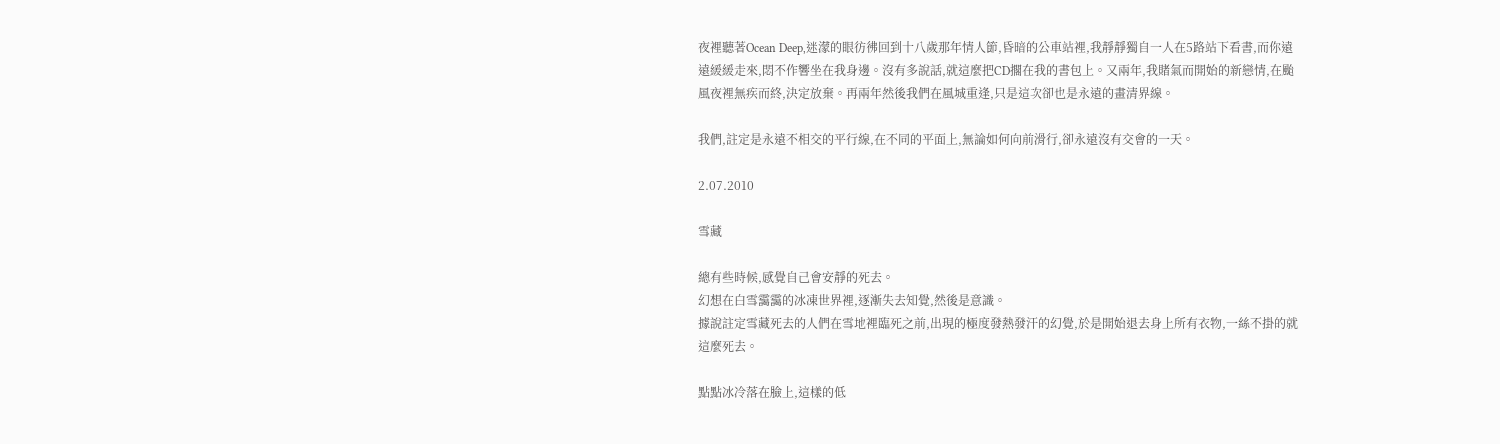夜裡聽著Ocean Deep,迷濛的眼彷彿回到十八歲那年情人節,昏暗的公車站裡,我靜靜獨自一人在5路站下看書,而你遠遠緩緩走來,悶不作響坐在我身邊。沒有多說話,就這麼把CD擱在我的書包上。又兩年,我賭氣而開始的新戀情,在颱風夜裡無疾而終,決定放棄。再兩年然後我們在風城重逢,只是這次卻也是永遠的畫清界線。

我們,註定是永遠不相交的平行線,在不同的平面上,無論如何向前滑行,卻永遠沒有交會的一天。

2.07.2010

雪藏

總有些時候,感覺自己會安靜的死去。
幻想在白雪靄靄的冰凍世界裡,逐漸失去知覺,然後是意識。
據說註定雪藏死去的人們在雪地裡臨死之前,出現的極度發熱發汗的幻覺,於是開始退去身上所有衣物,一絲不掛的就這麼死去。

點點冰冷落在臉上,這樣的低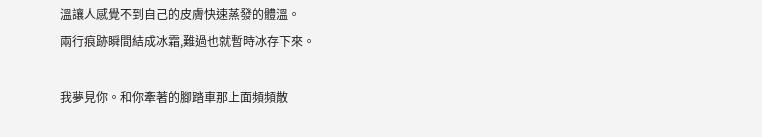溫讓人感覺不到自己的皮膚快速蒸發的體溫。
兩行痕跡瞬間結成冰霜,難過也就暫時冰存下來。

我夢見你。和你牽著的腳踏車那上面頻頻散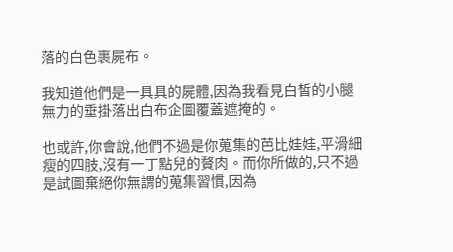落的白色裹屍布。

我知道他們是一具具的屍體,因為我看見白皙的小腿無力的垂掛落出白布企圖覆蓋遮掩的。

也或許,你會說,他們不過是你蒐集的芭比娃娃,平滑細瘦的四肢,沒有一丁點兒的贅肉。而你所做的,只不過是試圖棄絕你無謂的蒐集習慣,因為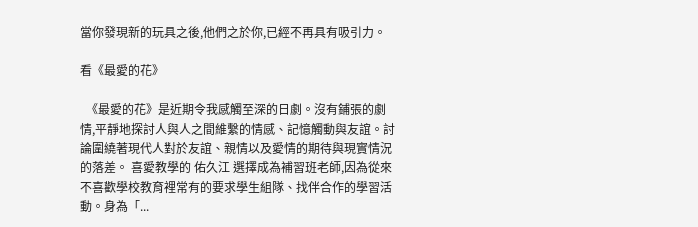當你發現新的玩具之後,他們之於你,已經不再具有吸引力。

看《最愛的花》

  《最愛的花》是近期令我感觸至深的日劇。沒有鋪張的劇情,平靜地探討人與人之間維繫的情感、記憶觸動與友誼。討論圍繞著現代人對於友誼、親情以及愛情的期待與現實情況的落差。 喜愛教學的 佑久江 選擇成為補習班老師,因為從來不喜歡學校教育裡常有的要求學生組隊、找伴合作的學習活動。身為「...